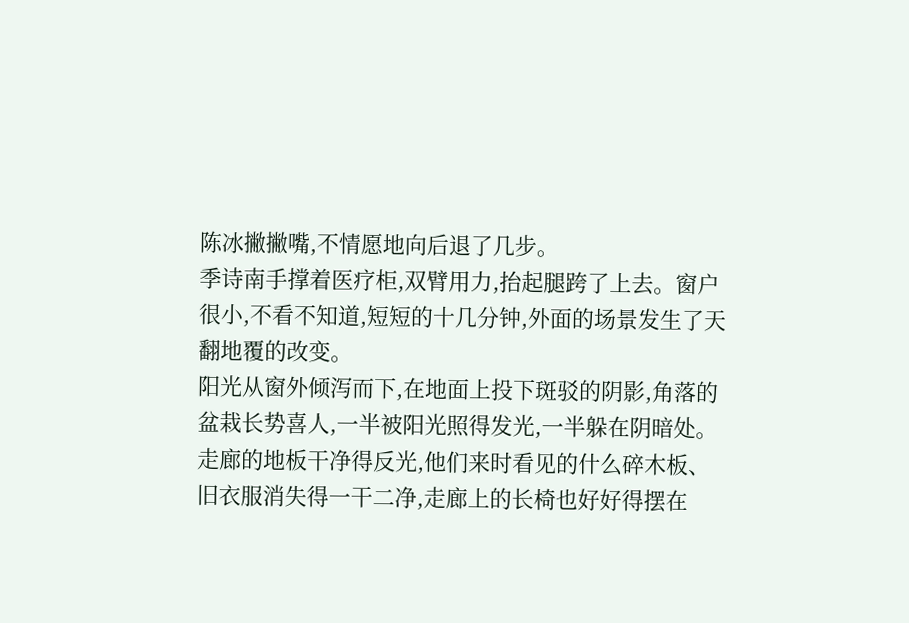陈冰撇撇嘴,不情愿地向后退了几步。
季诗南手撑着医疗柜,双臂用力,抬起腿跨了上去。窗户很小,不看不知道,短短的十几分钟,外面的场景发生了天翻地覆的改变。
阳光从窗外倾泻而下,在地面上投下斑驳的阴影,角落的盆栽长势喜人,一半被阳光照得发光,一半躲在阴暗处。
走廊的地板干净得反光,他们来时看见的什么碎木板、旧衣服消失得一干二净,走廊上的长椅也好好得摆在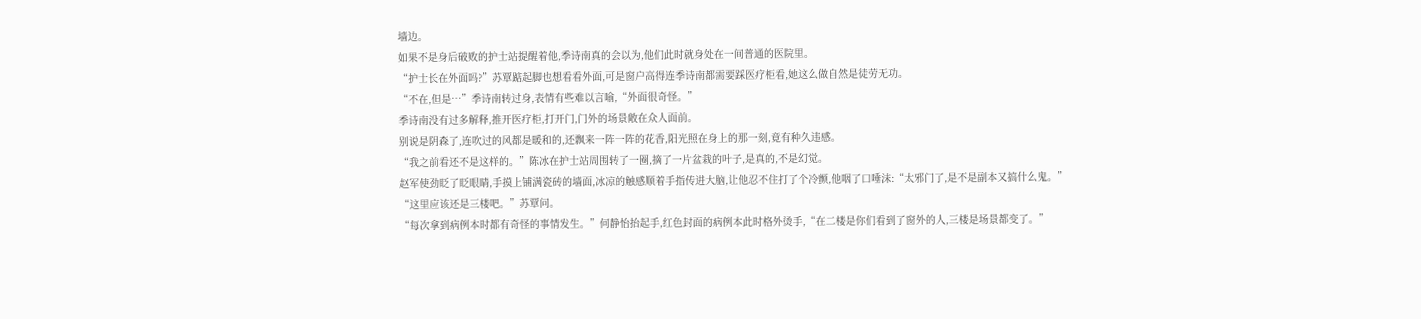墙边。
如果不是身后破败的护士站提醒着他,季诗南真的会以为,他们此时就身处在一间普通的医院里。
“护士长在外面吗?”苏覃踮起脚也想看看外面,可是窗户高得连季诗南都需要踩医疗柜看,她这么做自然是徒劳无功。
“不在,但是…”季诗南转过身,表情有些难以言喻,“外面很奇怪。”
季诗南没有过多解释,推开医疗柜,打开门,门外的场景敞在众人面前。
别说是阴森了,连吹过的风都是暖和的,还飘来一阵一阵的花香,阳光照在身上的那一刻,竟有种久违感。
“我之前看还不是这样的。”陈冰在护士站周围转了一圈,摘了一片盆栽的叶子,是真的,不是幻觉。
赵军使劲眨了眨眼睛,手摸上铺满瓷砖的墙面,冰凉的触感顺着手指传进大脑,让他忍不住打了个冷颤,他咽了口唾沫:“太邪门了,是不是副本又搞什么鬼。”
“这里应该还是三楼吧。”苏覃问。
“每次拿到病例本时都有奇怪的事情发生。”何静怡抬起手,红色封面的病例本此时格外烫手,“在二楼是你们看到了窗外的人,三楼是场景都变了。”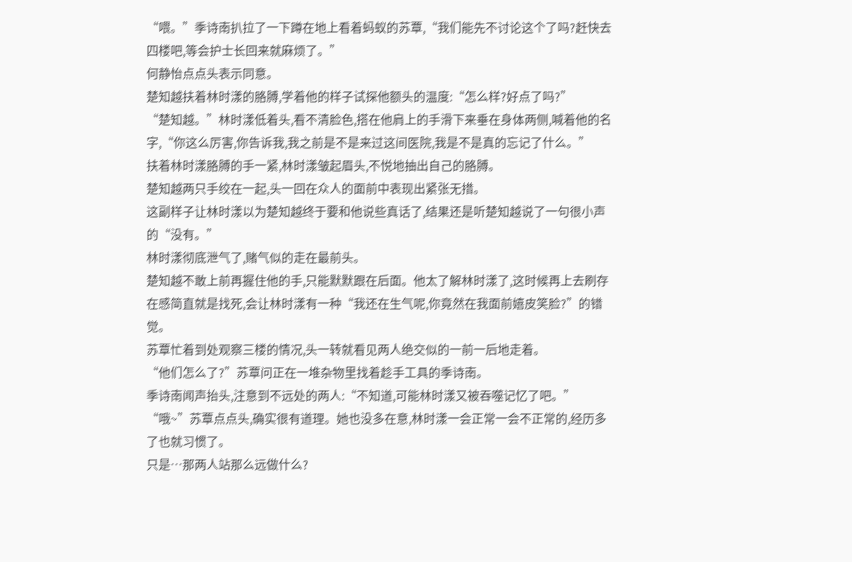“喂。”季诗南扒拉了一下蹲在地上看着蚂蚁的苏覃,“我们能先不讨论这个了吗?赶快去四楼吧,等会护士长回来就麻烦了。”
何静怡点点头表示同意。
楚知越扶着林时漾的胳膊,学着他的样子试探他额头的温度:“怎么样?好点了吗?”
“楚知越。”林时漾低着头,看不清脸色,搭在他肩上的手滑下来垂在身体两侧,喊着他的名字,“你这么厉害,你告诉我,我之前是不是来过这间医院,我是不是真的忘记了什么。”
扶着林时漾胳膊的手一紧,林时漾皱起眉头,不悦地抽出自己的胳膊。
楚知越两只手绞在一起,头一回在众人的面前中表现出紧张无措。
这副样子让林时漾以为楚知越终于要和他说些真话了,结果还是听楚知越说了一句很小声的“没有。”
林时漾彻底泄气了,赌气似的走在最前头。
楚知越不敢上前再握住他的手,只能默默跟在后面。他太了解林时漾了,这时候再上去刷存在感简直就是找死,会让林时漾有一种“我还在生气呢,你竟然在我面前嬉皮笑脸?”的错觉。
苏覃忙着到处观察三楼的情况,头一转就看见两人绝交似的一前一后地走着。
“他们怎么了?”苏覃问正在一堆杂物里找着趁手工具的季诗南。
季诗南闻声抬头,注意到不远处的两人:“不知道,可能林时漾又被吞噬记忆了吧。”
“哦~”苏覃点点头,确实很有道理。她也没多在意,林时漾一会正常一会不正常的,经历多了也就习惯了。
只是…那两人站那么远做什么?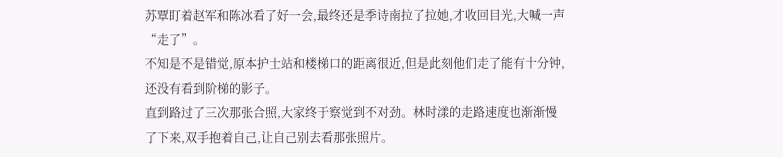苏覃盯着赵军和陈冰看了好一会,最终还是季诗南拉了拉她,才收回目光,大喊一声“走了”。
不知是不是错觉,原本护士站和楼梯口的距离很近,但是此刻他们走了能有十分钟,还没有看到阶梯的影子。
直到路过了三次那张合照,大家终于察觉到不对劲。林时漾的走路速度也渐渐慢了下来,双手抱着自己,让自己别去看那张照片。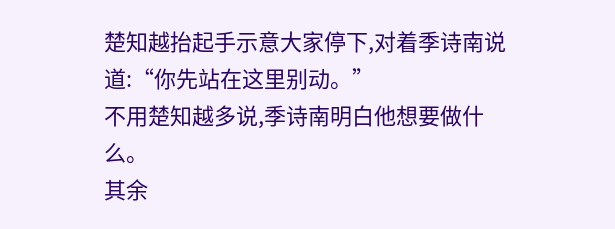楚知越抬起手示意大家停下,对着季诗南说道:“你先站在这里别动。”
不用楚知越多说,季诗南明白他想要做什么。
其余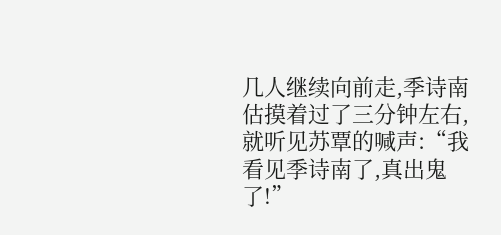几人继续向前走,季诗南估摸着过了三分钟左右,就听见苏覃的喊声:“我看见季诗南了,真出鬼了!”